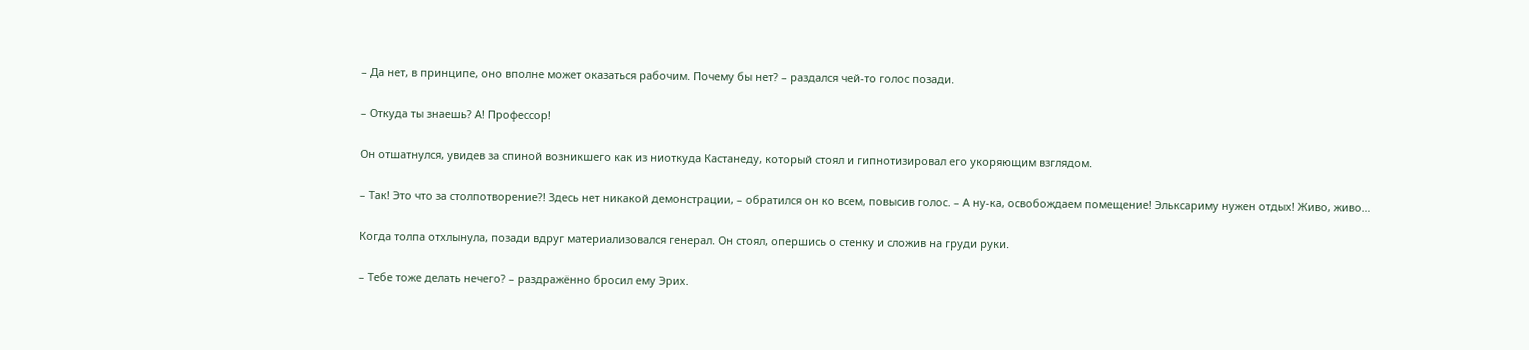– Да нет, в принципе, оно вполне может оказаться рабочим. Почему бы нет? – раздался чей-то голос позади.

– Откуда ты знаешь? А! Профессор!

Он отшатнулся, увидев за спиной возникшего как из ниоткуда Кастанеду, который стоял и гипнотизировал его укоряющим взглядом.

– Так! Это что за столпотворение?! Здесь нет никакой демонстрации, – обратился он ко всем, повысив голос. – А ну-ка, освобождаем помещение! Эльксариму нужен отдых! Живо, живо…

Когда толпа отхлынула, позади вдруг материализовался генерал. Он стоял, опершись о стенку и сложив на груди руки.

– Тебе тоже делать нечего? – раздражённо бросил ему Эрих.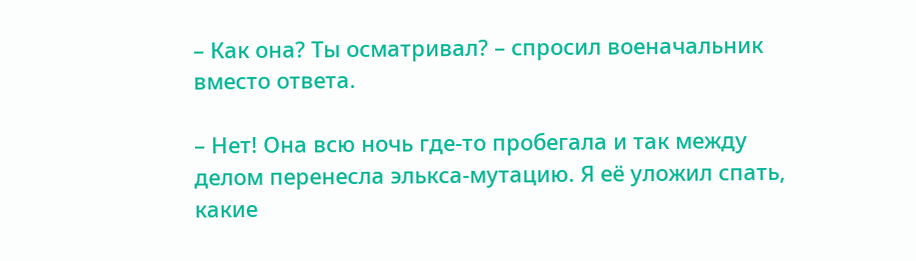– Как она? Ты осматривал? – спросил военачальник вместо ответа.

– Нет! Она всю ночь где-то пробегала и так между делом перенесла элькса-мутацию. Я её уложил спать, какие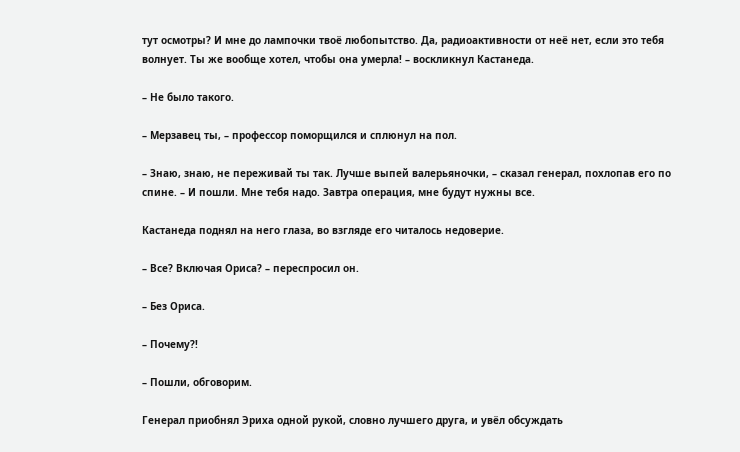тут осмотры? И мне до лампочки твоё любопытство. Да, радиоактивности от неё нет, если это тебя волнует. Ты же вообще хотел, чтобы она умерла! – воскликнул Кастанеда.

– Не было такого.

– Мерзавец ты, – профессор поморщился и сплюнул на пол.

– Знаю, знаю, не переживай ты так. Лучше выпей валерьяночки, – сказал генерал, похлопав его по спине. – И пошли. Мне тебя надо. Завтра операция, мне будут нужны все.

Кастанеда поднял на него глаза, во взгляде его читалось недоверие.

– Все? Включая Ориса? – переспросил он.

– Без Ориса.

– Почему?!

– Пошли, обговорим.

Генерал приобнял Эриха одной рукой, словно лучшего друга, и увёл обсуждать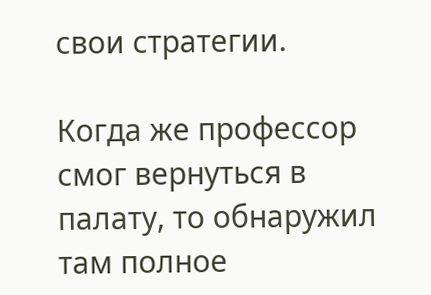свои стратегии.

Когда же профессор смог вернуться в палату, то обнаружил там полное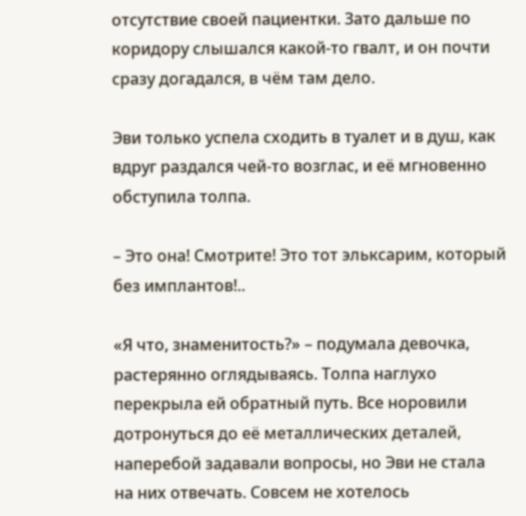отсутствие своей пациентки. Зато дальше по коридору слышался какой-то гвалт, и он почти сразу догадался, в чём там дело.

Эви только успела сходить в туалет и в душ, как вдруг раздался чей-то возглас, и её мгновенно обступила толпа.

– Это она! Смотрите! Это тот эльксарим, который без имплантов!..

«Я что, знаменитость?» – подумала девочка, растерянно оглядываясь. Толпа наглухо перекрыла ей обратный путь. Все норовили дотронуться до её металлических деталей, наперебой задавали вопросы, но Эви не стала на них отвечать. Совсем не хотелось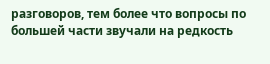разговоров, тем более что вопросы по большей части звучали на редкость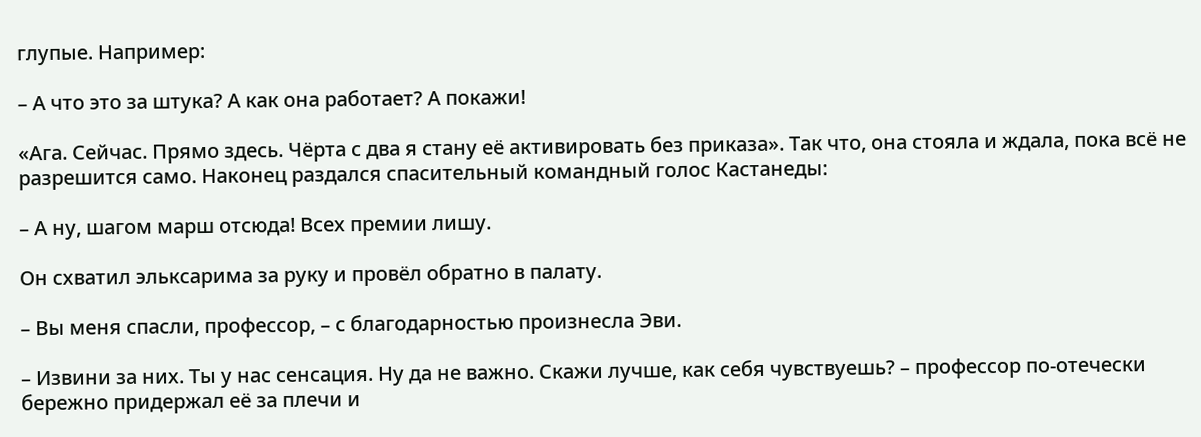глупые. Например:

– А что это за штука? А как она работает? А покажи!

«Ага. Сейчас. Прямо здесь. Чёрта с два я стану её активировать без приказа». Так что, она стояла и ждала, пока всё не разрешится само. Наконец раздался спасительный командный голос Кастанеды:

– А ну, шагом марш отсюда! Всех премии лишу.

Он схватил эльксарима за руку и провёл обратно в палату.

– Вы меня спасли, профессор, – с благодарностью произнесла Эви.

– Извини за них. Ты у нас сенсация. Ну да не важно. Скажи лучше, как себя чувствуешь? – профессор по-отечески бережно придержал её за плечи и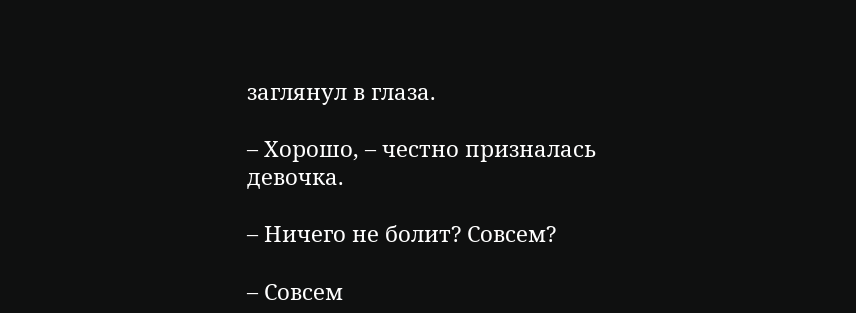заглянул в глаза.

– Хорошо, – честно призналась девочка.

– Ничего не болит? Совсем?

– Совсем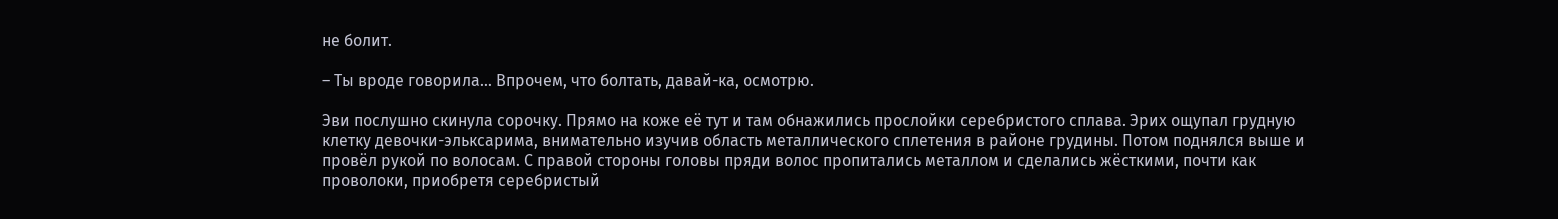не болит.

– Ты вроде говорила… Впрочем, что болтать, давай-ка, осмотрю.

Эви послушно скинула сорочку. Прямо на коже её тут и там обнажились прослойки серебристого сплава. Эрих ощупал грудную клетку девочки-эльксарима, внимательно изучив область металлического сплетения в районе грудины. Потом поднялся выше и провёл рукой по волосам. С правой стороны головы пряди волос пропитались металлом и сделались жёсткими, почти как проволоки, приобретя серебристый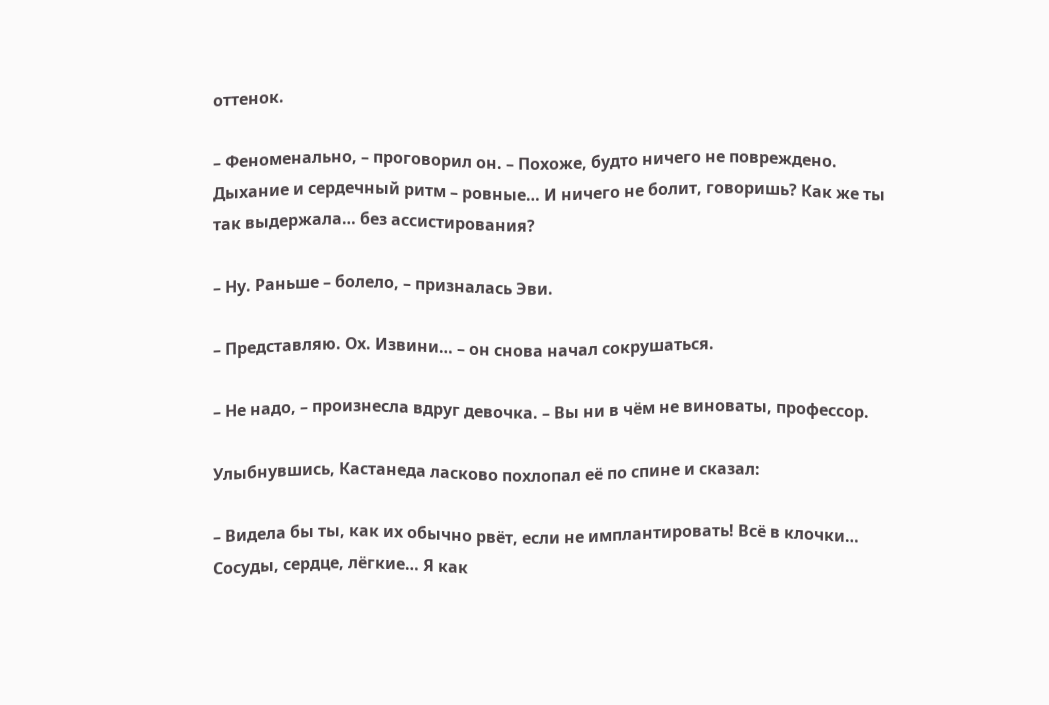оттенок.

– Феноменально, – проговорил он. – Похоже, будто ничего не повреждено. Дыхание и сердечный ритм – ровные… И ничего не болит, говоришь? Как же ты так выдержала… без ассистирования?

– Ну. Раньше – болело, – призналась Эви.

– Представляю. Ох. Извини… – он снова начал сокрушаться.

– Не надо, – произнесла вдруг девочка. – Вы ни в чём не виноваты, профессор.

Улыбнувшись, Кастанеда ласково похлопал её по спине и сказал:

– Видела бы ты, как их обычно рвёт, если не имплантировать! Всё в клочки… Сосуды, сердце, лёгкие… Я как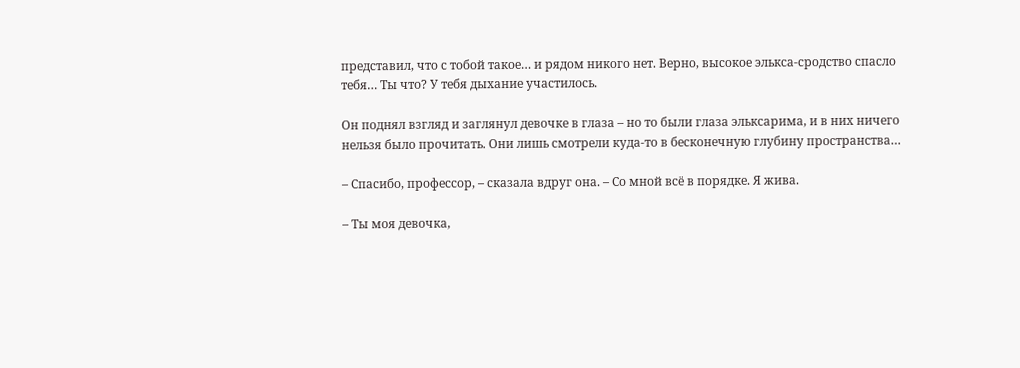представил, что с тобой такое… и рядом никого нет. Верно, высокое элькса-сродство спасло тебя… Ты что? У тебя дыхание участилось.

Он поднял взгляд и заглянул девочке в глаза – но то были глаза эльксарима, и в них ничего нельзя было прочитать. Они лишь смотрели куда-то в бесконечную глубину пространства…

– Спасибо, профессор, – сказала вдруг она. – Со мной всё в порядке. Я жива.

– Ты моя девочка,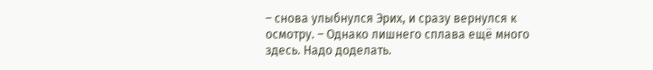– снова улыбнулся Эрих, и сразу вернулся к осмотру. – Однако лишнего сплава ещё много здесь. Надо доделать.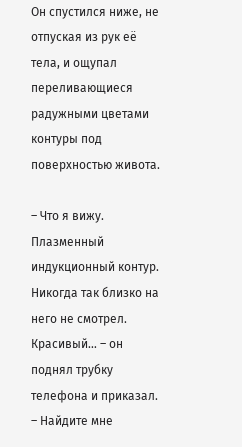Он спустился ниже, не отпуская из рук её тела, и ощупал переливающиеся радужными цветами контуры под поверхностью живота.

– Что я вижу. Плазменный индукционный контур. Никогда так близко на него не смотрел. Красивый… – он поднял трубку телефона и приказал. – Найдите мне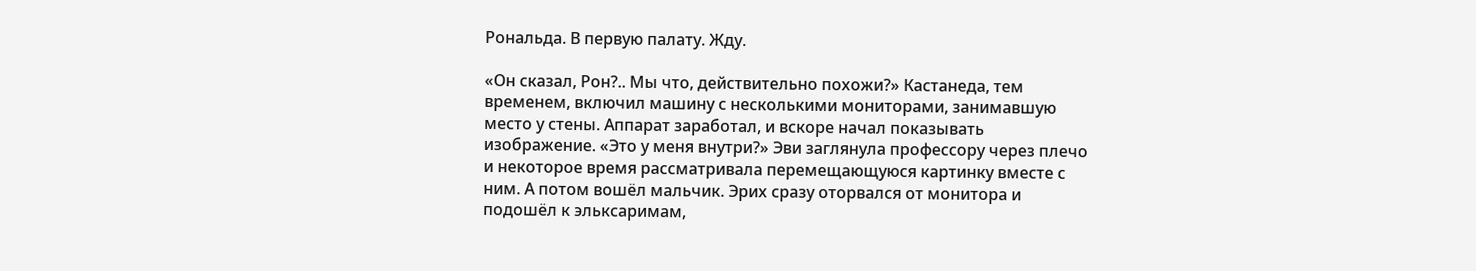Рональда. В первую палату. Жду.

«Он сказал, Рон?.. Мы что, действительно похожи?» Кастанеда, тем временем, включил машину с несколькими мониторами, занимавшую место у стены. Аппарат заработал, и вскоре начал показывать изображение. «Это у меня внутри?» Эви заглянула профессору через плечо и некоторое время рассматривала перемещающуюся картинку вместе с ним. А потом вошёл мальчик. Эрих сразу оторвался от монитора и подошёл к эльксаримам,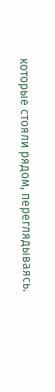которые стояли рядом, переглядываясь.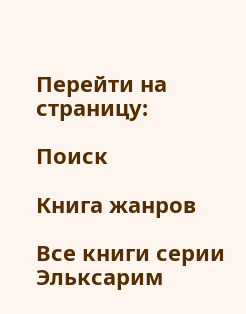Перейти на страницу:

Поиск

Книга жанров

Все книги серии Эльксарим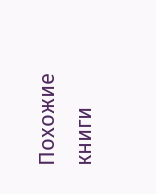Похожие книги